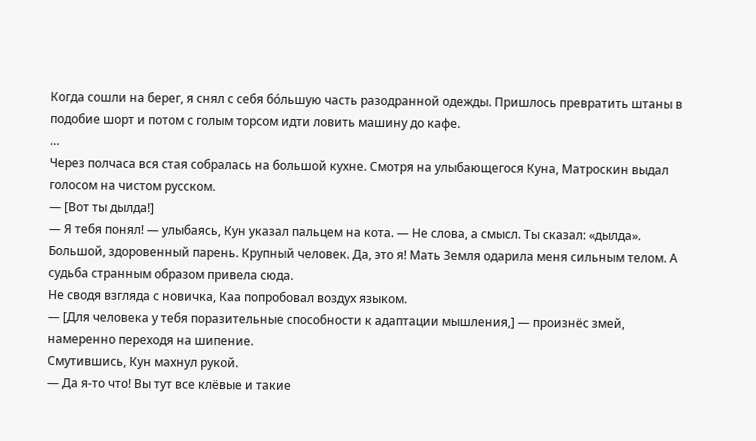Когда сошли на берег, я снял с себя бо́льшую часть разодранной одежды. Пришлось превратить штаны в подобие шорт и потом с голым торсом идти ловить машину до кафе.
…
Через полчаса вся стая собралась на большой кухне. Смотря на улыбающегося Куна, Матроскин выдал голосом на чистом русском.
— [Вот ты дылда!]
— Я тебя понял! — улыбаясь, Кун указал пальцем на кота. — Не слова, а смысл. Ты сказал: «дылда». Большой, здоровенный парень. Крупный человек. Да, это я! Мать Земля одарила меня сильным телом. А судьба странным образом привела сюда.
Не сводя взгляда с новичка, Каа попробовал воздух языком.
— [Для человека у тебя поразительные способности к адаптации мышления,] — произнёс змей, намеренно переходя на шипение.
Смутившись, Кун махнул рукой.
— Да я-то что! Вы тут все клёвые и такие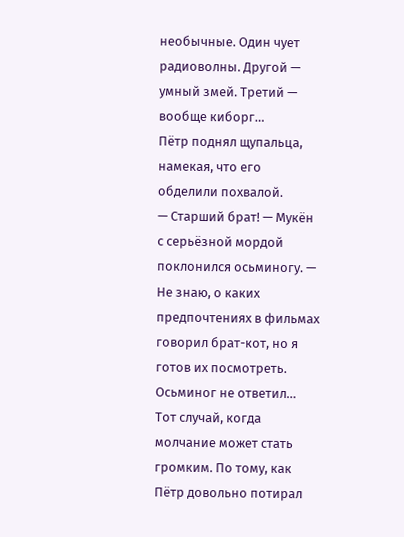необычные. Один чует радиоволны. Другой — умный змей. Третий — вообще киборг…
Пётр поднял щупальца, намекая, что его обделили похвалой.
— Старший брат! — Мукён с серьёзной мордой поклонился осьминогу. — Не знаю, о каких предпочтениях в фильмах говорил брат-кот, но я готов их посмотреть.
Осьминог не ответил… Тот случай, когда молчание может стать громким. По тому, как Пётр довольно потирал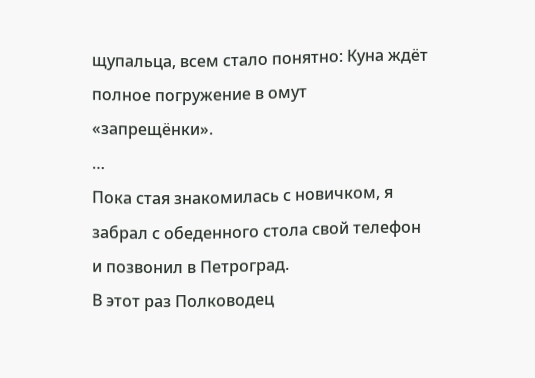щупальца, всем стало понятно: Куна ждёт полное погружение в омут «запрещёнки».
…
Пока стая знакомилась с новичком, я забрал с обеденного стола свой телефон и позвонил в Петроград.
В этот раз Полководец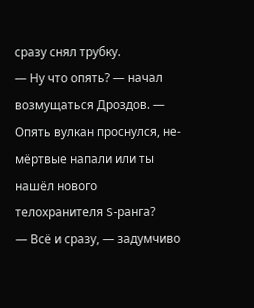сразу снял трубку.
— Ну что опять? — начал возмущаться Дроздов. — Опять вулкан проснулся, не-мёртвые напали или ты нашёл нового телохранителя S-ранга?
— Всё и сразу, — задумчиво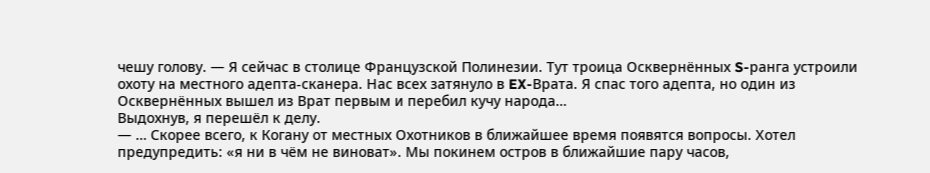чешу голову. — Я сейчас в столице Французской Полинезии. Тут троица Осквернённых S-ранга устроили охоту на местного адепта-сканера. Нас всех затянуло в EX-Врата. Я спас того адепта, но один из Осквернённых вышел из Врат первым и перебил кучу народа…
Выдохнув, я перешёл к делу.
— … Скорее всего, к Когану от местных Охотников в ближайшее время появятся вопросы. Хотел предупредить: «я ни в чём не виноват». Мы покинем остров в ближайшие пару часов,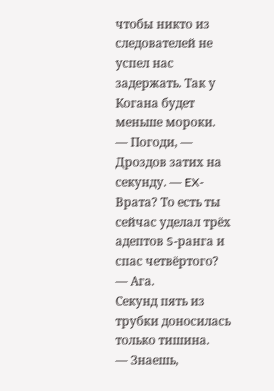чтобы никто из следователей не успел нас задержать. Так у Когана будет меньше мороки.
— Погоди, — Дроздов затих на секунду. — EX-Врата? То есть ты сейчас уделал трёх адептов S-ранга и спас четвёртого?
— Ага.
Секунд пять из трубки доносилась только тишина.
— Знаешь,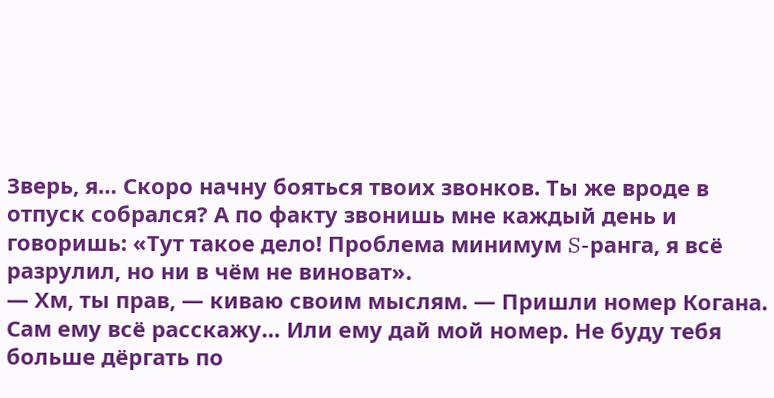Зверь, я… Скоро начну бояться твоих звонков. Ты же вроде в отпуск собрался? А по факту звонишь мне каждый день и говоришь: «Тут такое дело! Проблема минимум S-ранга, я всё разрулил, но ни в чём не виноват».
— Хм, ты прав, — киваю своим мыслям. — Пришли номер Когана. Сам ему всё расскажу… Или ему дай мой номер. Не буду тебя больше дёргать по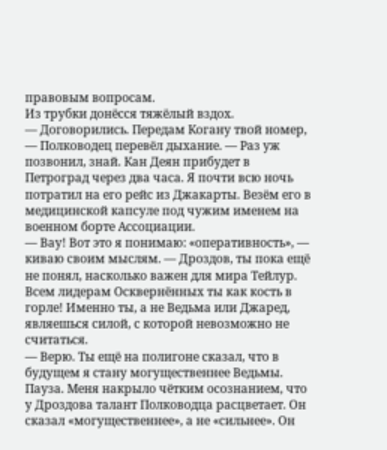правовым вопросам.
Из трубки донёсся тяжёлый вздох.
— Договорились. Передам Когану твой номер, — Полководец перевёл дыхание. — Раз уж позвонил, знай. Кан Деян прибудет в Петроград через два часа. Я почти всю ночь потратил на его рейс из Джакарты. Везём его в медицинской капсуле под чужим именем на военном борте Ассоциации.
— Вау! Вот это я понимаю: «оперативность», — киваю своим мыслям. — Дроздов, ты пока ещё не понял, насколько важен для мира Тейлур. Всем лидерам Осквернённых ты как кость в горле! Именно ты, а не Ведьма или Джаред, являешься силой, с которой невозможно не считаться.
— Верю. Ты ещё на полигоне сказал, что в будущем я стану могущественнее Ведьмы.
Пауза. Меня накрыло чётким осознанием, что у Дроздова талант Полководца расцветает. Он сказал «могущественнее», а не «сильнее». Он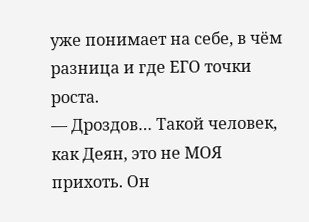уже понимает на себе, в чём разница и где ЕГО точки роста.
— Дроздов… Такой человек, как Деян, это не МОЯ прихоть. Он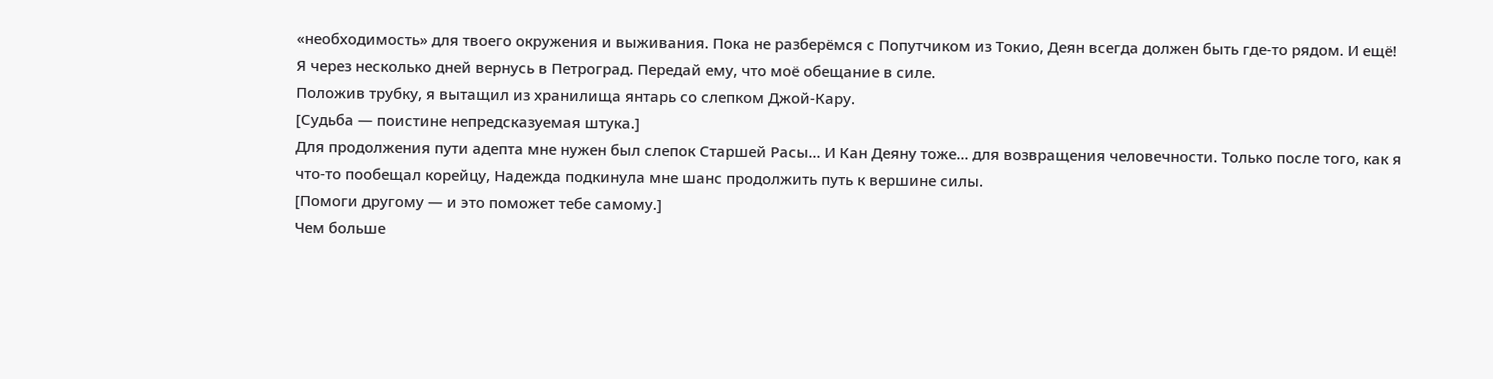«необходимость» для твоего окружения и выживания. Пока не разберёмся с Попутчиком из Токио, Деян всегда должен быть где-то рядом. И ещё! Я через несколько дней вернусь в Петроград. Передай ему, что моё обещание в силе.
Положив трубку, я вытащил из хранилища янтарь со слепком Джой-Кару.
[Судьба — поистине непредсказуемая штука.]
Для продолжения пути адепта мне нужен был слепок Старшей Расы… И Кан Деяну тоже… для возвращения человечности. Только после того, как я что-то пообещал корейцу, Надежда подкинула мне шанс продолжить путь к вершине силы.
[Помоги другому — и это поможет тебе самому.]
Чем больше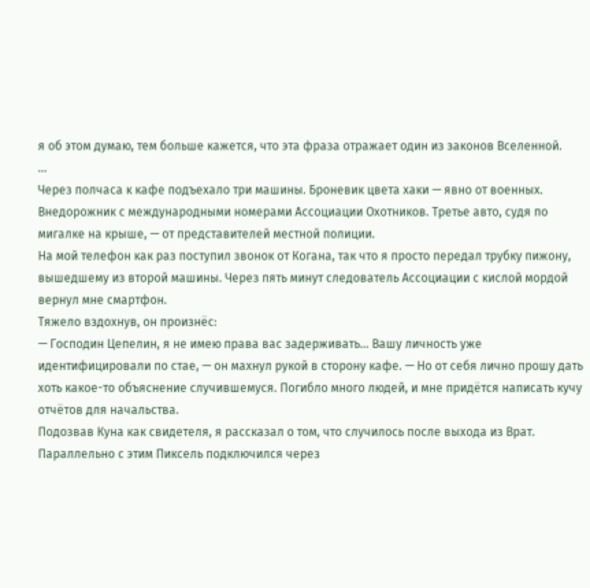я об этом думаю, тем больше кажется, что эта фраза отражает один из законов Вселенной.
…
Через полчаса к кафе подъехало три машины. Броневик цвета хаки — явно от военных. Внедорожник с международными номерами Ассоциации Охотников. Третье авто, судя по мигалке на крыше, — от представителей местной полиции.
На мой телефон как раз поступил звонок от Когана, так что я просто передал трубку пижону, вышедшему из второй машины. Через пять минут следователь Ассоциации с кислой мордой вернул мне смартфон.
Тяжело вздохнув, он произнёс:
— Господин Цепелин, я не имею права вас задерживать… Вашу личность уже идентифицировали по стае, — он махнул рукой в сторону кафе. — Но от себя лично прошу дать хоть какое-то объяснение случившемуся. Погибло много людей, и мне придётся написать кучу отчётов для начальства.
Подозвав Куна как свидетеля, я рассказал о том, что случилось после выхода из Врат. Параллельно с этим Пиксель подключился через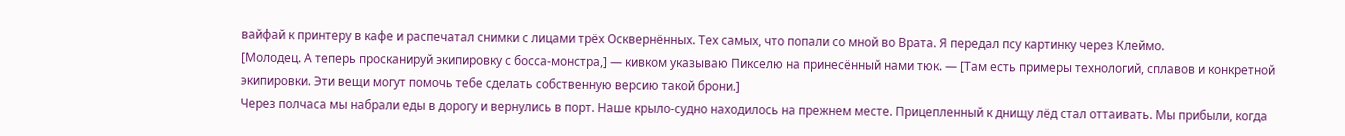вайфай к принтеру в кафе и распечатал снимки с лицами трёх Осквернённых. Тех самых, что попали со мной во Врата. Я передал псу картинку через Клеймо.
[Молодец. А теперь просканируй экипировку с босса-монстра,] — кивком указываю Пикселю на принесённый нами тюк. — [Там есть примеры технологий, сплавов и конкретной экипировки. Эти вещи могут помочь тебе сделать собственную версию такой брони.]
Через полчаса мы набрали еды в дорогу и вернулись в порт. Наше крыло-судно находилось на прежнем месте. Прицепленный к днищу лёд стал оттаивать. Мы прибыли, когда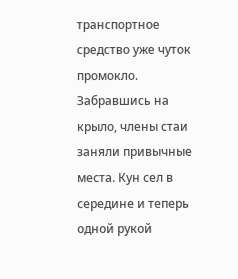транспортное средство уже чуток промокло.
Забравшись на крыло, члены стаи заняли привычные места. Кун сел в середине и теперь одной рукой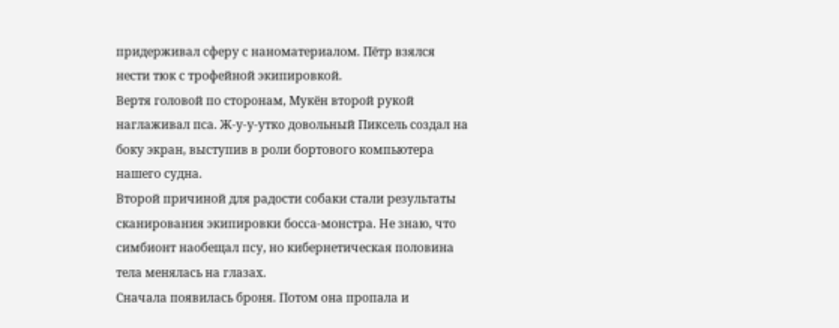придерживал сферу с наноматериалом. Пётр взялся нести тюк с трофейной экипировкой.
Вертя головой по сторонам, Мукён второй рукой наглаживал пса. Ж-у-у-утко довольный Пиксель создал на боку экран, выступив в роли бортового компьютера нашего судна.
Второй причиной для радости собаки стали результаты сканирования экипировки босса-монстра. Не знаю, что симбионт наобещал псу, но кибернетическая половина тела менялась на глазах.
Сначала появилась броня. Потом она пропала и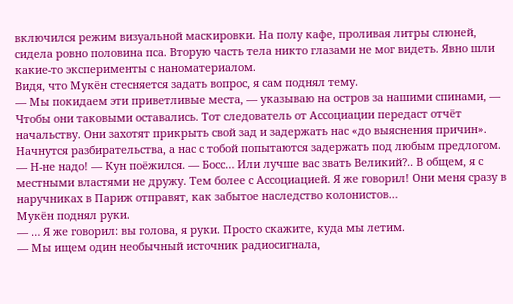включился режим визуальной маскировки. На полу кафе, проливая литры слюней, сидела ровно половина пса. Вторую часть тела никто глазами не мог видеть. Явно шли какие-то эксперименты с наноматериалом.
Видя, что Мукён стесняется задать вопрос, я сам поднял тему.
— Мы покидаем эти приветливые места, — указываю на остров за нашими спинами, — Чтобы они таковыми оставались. Тот следователь от Ассоциации передаст отчёт начальству. Они захотят прикрыть свой зад и задержать нас «до выяснения причин». Начнутся разбирательства, а нас с тобой попытаются задержать под любым предлогом.
— Н-не надо! — Кун поёжился. — Босс… Или лучше вас звать Великий?.. В общем, я с местными властями не дружу. Тем более с Ассоциацией. Я же говорил! Они меня сразу в наручниках в Париж отправят, как забытое наследство колонистов…
Мукён поднял руки.
— … Я же говорил: вы голова, я руки. Просто скажите, куда мы летим.
— Мы ищем один необычный источник радиосигнала,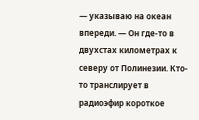— указываю на океан впереди. — Он где-то в двухстах километрах к северу от Полинезии. Кто-то транслирует в радиоэфир короткое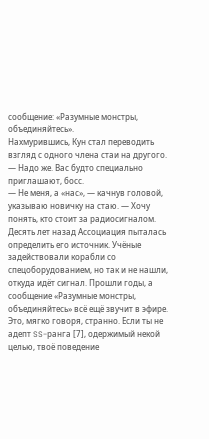сообщение: «Разумные монстры, объединяйтесь».
Нахмурившись, Кун стал переводить взгляд с одного члена стаи на другого.
— Надо же. Вас будто специально приглашают, босс.
— Не меня, а «нас», — качнув головой, указываю новичку на стаю. — Хочу понять, кто стоит за радиосигналом. Десять лет назад Ассоциация пыталась определить его источник. Учёные задействовали корабли со спецоборудованием, но так и не нашли, откуда идёт сигнал. Прошли годы, а сообщение «Разумные монстры, объединяйтесь» всё ещё звучит в эфире. Это, мягко говоря, странно. Если ты не адепт SS-ранга [7], одержимый некой целью, твоё поведение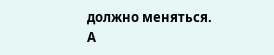должно меняться. А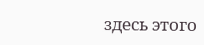здесь этого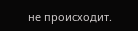не происходит.